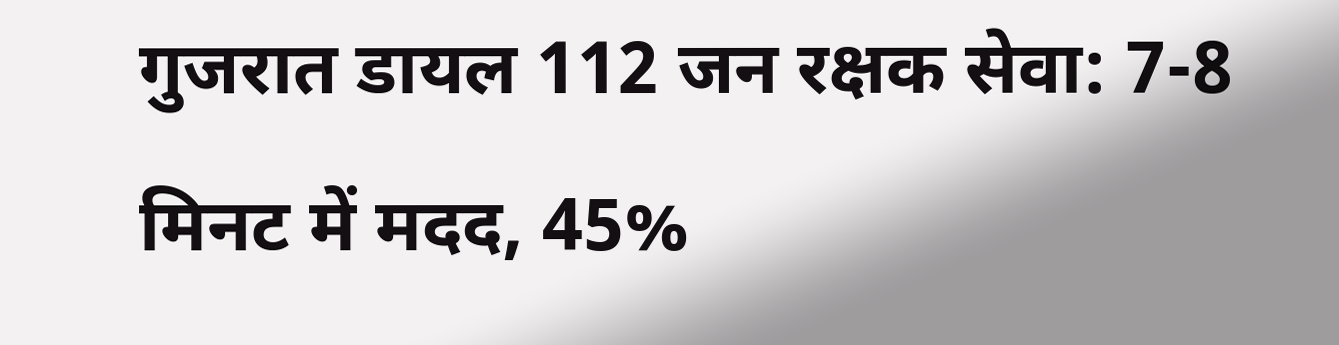गुजरात डायल 112 जन रक्षक सेवा: 7-8 मिनट में मदद, 45%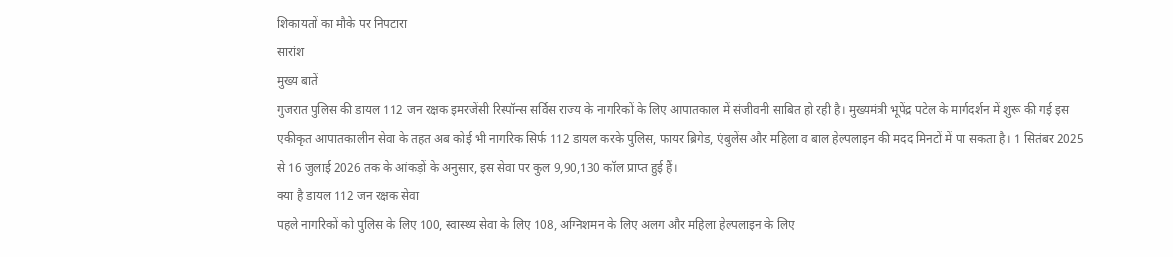शिकायतों का मौके पर निपटारा
सारांश
मुख्य बातें
गुजरात पुलिस की डायल 112 जन रक्षक इमरजेंसी रिस्पॉन्स सर्विस राज्य के नागरिकों के लिए आपातकाल में संजीवनी साबित हो रही है। मुख्यमंत्री भूपेंद्र पटेल के मार्गदर्शन में शुरू की गई इस एकीकृत आपातकालीन सेवा के तहत अब कोई भी नागरिक सिर्फ 112 डायल करके पुलिस, फायर ब्रिगेड, एंबुलेंस और महिला व बाल हेल्पलाइन की मदद मिनटों में पा सकता है। 1 सितंबर 2025 से 16 जुलाई 2026 तक के आंकड़ों के अनुसार, इस सेवा पर कुल 9,90,130 कॉल प्राप्त हुई हैं।
क्या है डायल 112 जन रक्षक सेवा
पहले नागरिकों को पुलिस के लिए 100, स्वास्थ्य सेवा के लिए 108, अग्निशमन के लिए अलग और महिला हेल्पलाइन के लिए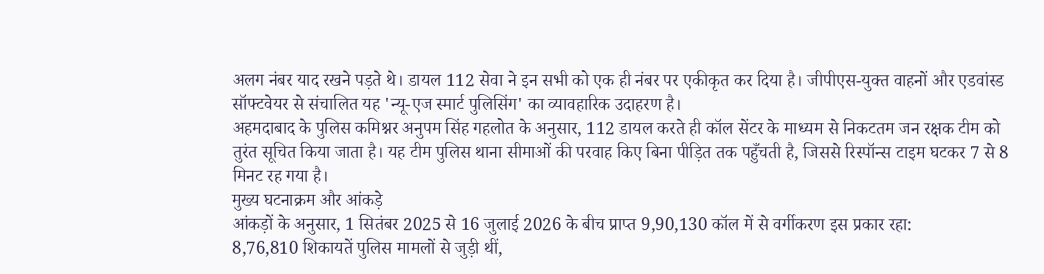अलग नंबर याद रखने पड़ते थे। डायल 112 सेवा ने इन सभी को एक ही नंबर पर एकीकृत कर दिया है। जीपीएस-युक्त वाहनों और एडवांस्ड सॉफ्टवेयर से संचालित यह 'न्यू-एज स्मार्ट पुलिसिंग' का व्यावहारिक उदाहरण है।
अहमदाबाद के पुलिस कमिश्नर अनुपम सिंह गहलोत के अनुसार, 112 डायल करते ही कॉल सेंटर के माध्यम से निकटतम जन रक्षक टीम को तुरंत सूचित किया जाता है। यह टीम पुलिस थाना सीमाओं की परवाह किए बिना पीड़ित तक पहुँचती है, जिससे रिस्पॉन्स टाइम घटकर 7 से 8 मिनट रह गया है।
मुख्य घटनाक्रम और आंकड़े
आंकड़ों के अनुसार, 1 सितंबर 2025 से 16 जुलाई 2026 के बीच प्राप्त 9,90,130 कॉल में से वर्गीकरण इस प्रकार रहा:
8,76,810 शिकायतें पुलिस मामलों से जुड़ी थीं,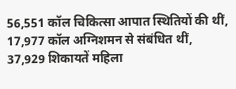56,551 कॉल चिकित्सा आपात स्थितियों की थीं, 17,977 कॉल अग्निशमन से संबंधित थीं, 37,929 शिकायतें महिला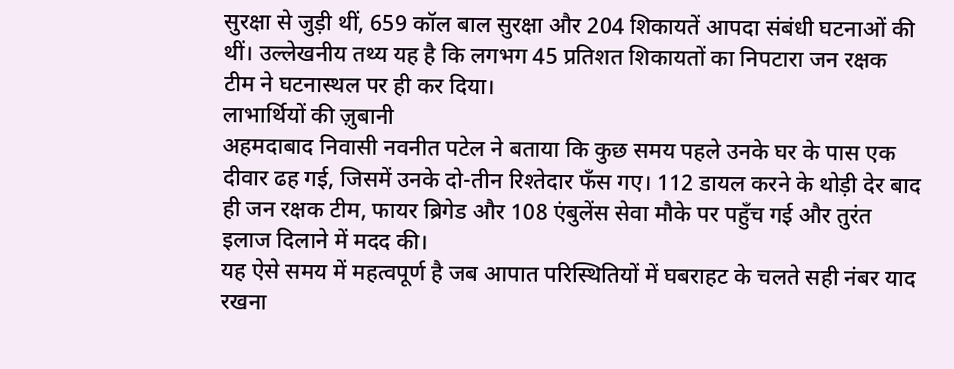सुरक्षा से जुड़ी थीं, 659 कॉल बाल सुरक्षा और 204 शिकायतें आपदा संबंधी घटनाओं की थीं। उल्लेखनीय तथ्य यह है कि लगभग 45 प्रतिशत शिकायतों का निपटारा जन रक्षक टीम ने घटनास्थल पर ही कर दिया।
लाभार्थियों की ज़ुबानी
अहमदाबाद निवासी नवनीत पटेल ने बताया कि कुछ समय पहले उनके घर के पास एक दीवार ढह गई, जिसमें उनके दो-तीन रिश्तेदार फँस गए। 112 डायल करने के थोड़ी देर बाद ही जन रक्षक टीम, फायर ब्रिगेड और 108 एंबुलेंस सेवा मौके पर पहुँच गई और तुरंत इलाज दिलाने में मदद की।
यह ऐसे समय में महत्वपूर्ण है जब आपात परिस्थितियों में घबराहट के चलते सही नंबर याद रखना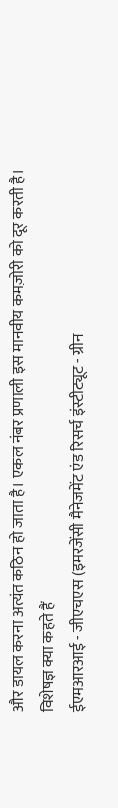और डायल करना अत्यंत कठिन हो जाता है। एकल नंबर प्रणाली इस मानवीय कमज़ोरी को दूर करती है।
विशेषज्ञ क्या कहते हैं
ईएमआरआई - जीएचएस (इमरजेंसी मैनेजमेंट एंड रिसर्च इंस्टीट्यूट - ग्रीन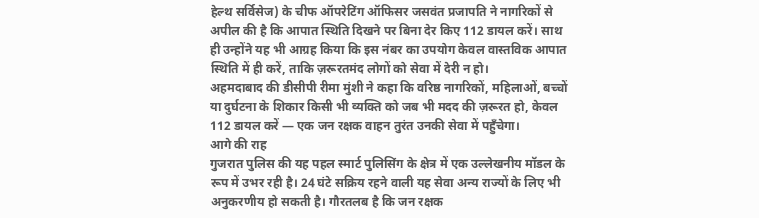हेल्थ सर्विसेज) के चीफ ऑपरेटिंग ऑफिसर जसवंत प्रजापति ने नागरिकों से अपील की है कि आपात स्थिति दिखने पर बिना देर किए 112 डायल करें। साथ ही उन्होंने यह भी आग्रह किया कि इस नंबर का उपयोग केवल वास्तविक आपात स्थिति में ही करें, ताकि ज़रूरतमंद लोगों को सेवा में देरी न हो।
अहमदाबाद की डीसीपी रीमा मुंशी ने कहा कि वरिष्ठ नागरिकों, महिलाओं, बच्चों या दुर्घटना के शिकार किसी भी व्यक्ति को जब भी मदद की ज़रूरत हो, केवल 112 डायल करें — एक जन रक्षक वाहन तुरंत उनकी सेवा में पहुँचेगा।
आगे की राह
गुजरात पुलिस की यह पहल स्मार्ट पुलिसिंग के क्षेत्र में एक उल्लेखनीय मॉडल के रूप में उभर रही है। 24 घंटे सक्रिय रहने वाली यह सेवा अन्य राज्यों के लिए भी अनुकरणीय हो सकती है। गौरतलब है कि जन रक्षक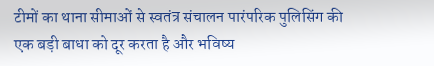टीमों का थाना सीमाओं से स्वतंत्र संचालन पारंपरिक पुलिसिंग की एक बड़ी बाधा को दूर करता है और भविष्य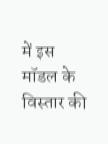में इस मॉडल के विस्तार की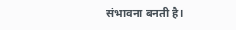संभावना बनती है।